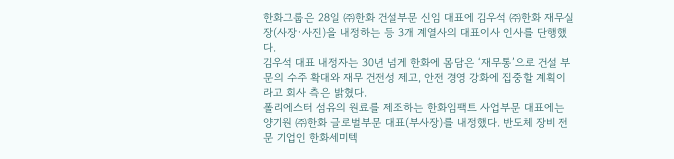한화그룹은 28일 ㈜한화 건설부문 신임 대표에 김우석 ㈜한화 재무실장(사장·사진)을 내정하는 등 3개 계열사의 대표이사 인사를 단행했다.
김우석 대표 내정자는 30년 넘게 한화에 몸담은 ‘재무통’으로 건설 부문의 수주 확대와 재무 건전성 제고, 안전 경영 강화에 집중할 계획이라고 회사 측은 밝혔다.
폴리에스터 섬유의 원료를 제조하는 한화임팩트 사업부문 대표에는 양기원 ㈜한화 글로벌부문 대표(부사장)를 내정했다. 반도체 장비 전문 기업인 한화세미텍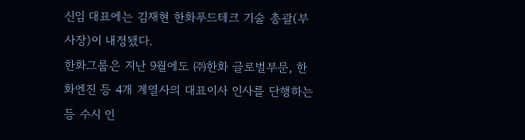신임 대표에는 김재현 한화푸드테크 기술 총괄(부사장)이 내정됐다.
한화그룹은 지난 9월에도 ㈜한화 글로벌부문, 한화엔진 등 4개 계열사의 대표이사 인사를 단행하는 등 수시 인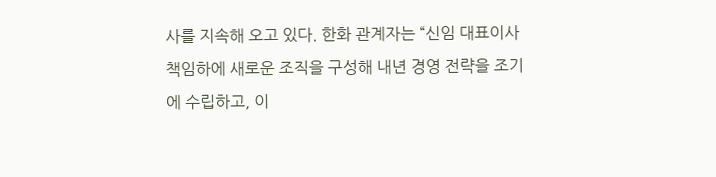사를 지속해 오고 있다. 한화 관계자는 “신임 대표이사 책임하에 새로운 조직을 구성해 내년 경영 전략을 조기에 수립하고, 이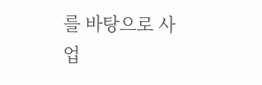를 바탕으로 사업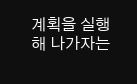계획을 실행해 나가자는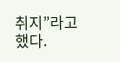취지”라고 했다.